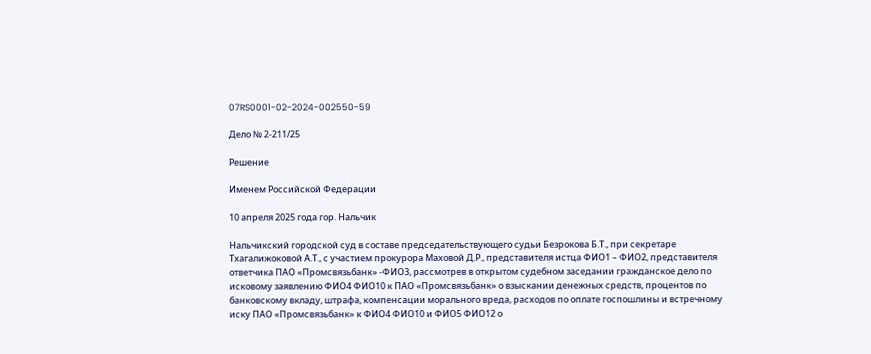07RS0001-02-2024-002550-59

Дело № 2-211/25

Решение

Именем Российской Федерации

10 апреля 2025 года гор. Нальчик

Нальчикский городской суд в составе председательствующего судьи Безрокова Б.Т., при секретаре Тхагалижоковой А.Т., с участием прокурора Маховой Д.Р., представителя истца ФИО1 – ФИО2, представителя ответчика ПАО «Промсвязьбанк» -ФИО3, рассмотрев в открытом судебном заседании гражданское дело по исковому заявлению ФИО4 ФИО10 к ПАО «Промсвязьбанк» о взыскании денежных средств, процентов по банковскому вкладу, штрафа, компенсации морального вреда, расходов по оплате госпошлины и встречному иску ПАО «Промсвязьбанк» к ФИО4 ФИО10 и ФИО5 ФИО12 о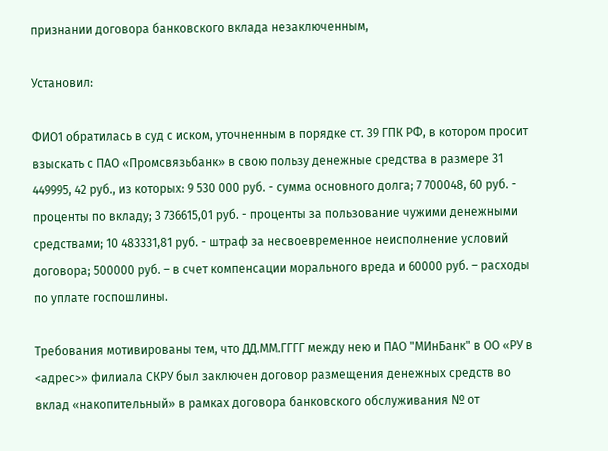признании договора банковского вклада незаключенным,

Установил:

ФИО1 обратилась в суд с иском, уточненным в порядке ст. 39 ГПК РФ, в котором просит взыскать с ПАО «Промсвязьбанк» в свою пользу денежные средства в размере 31 449995, 42 руб., из которых: 9 530 000 руб. - сумма основного долга; 7 700048, 60 руб. - проценты по вкладу; 3 736615,01 руб. - проценты за пользование чужими денежными средствами; 10 483331,81 руб. - штраф за несвоевременное неисполнение условий договора; 500000 руб. – в счет компенсации морального вреда и 60000 руб. – расходы по уплате госпошлины.

Требования мотивированы тем, что ДД.ММ.ГГГГ между нею и ПАО "МИнБанк" в ОО «РУ в <адрес>» филиала СКРУ был заключен договор размещения денежных средств во вклад «накопительный» в рамках договора банковского обслуживания № от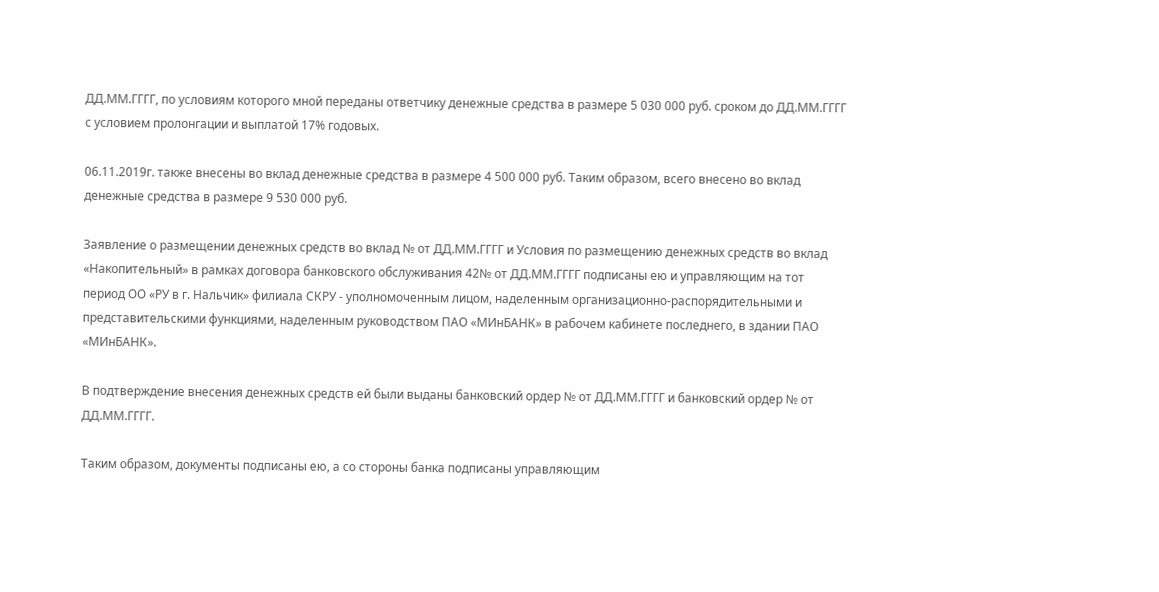ДД.ММ.ГГГГ, по условиям которого мной переданы ответчику денежные средства в размере 5 030 000 руб. сроком до ДД.ММ.ГГГГ с условием пролонгации и выплатой 17% годовых.

06.11.2019г. также внесены во вклад денежные средства в размере 4 500 000 руб. Таким образом, всего внесено во вклад денежные средства в размере 9 530 000 руб.

Заявление о размещении денежных средств во вклад № от ДД.ММ.ГГГГ и Условия по размещению денежных средств во вклад «Накопительный» в рамках договора банковского обслуживания 42№ от ДД.ММ.ГГГГ подписаны ею и управляющим на тот период ОО «РУ в г. Нальчик» филиала СКРУ - уполномоченным лицом, наделенным организационно-распорядительными и представительскими функциями, наделенным руководством ПАО «МИнБАНК» в рабочем кабинете последнего, в здании ПАО «МИнБАНК».

В подтверждение внесения денежных средств ей были выданы банковский ордер № от ДД.ММ.ГГГГ и банковский ордер № от ДД.ММ.ГГГГ.

Таким образом, документы подписаны ею, а со стороны банка подписаны управляющим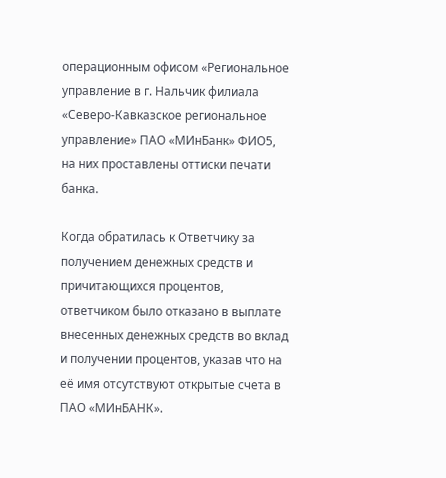операционным офисом «Региональное управление в г. Нальчик филиала «Северо-Кавказское региональное управление» ПАО «МИнБанк» ФИО5, на них проставлены оттиски печати банка.

Когда обратилась к Ответчику за получением денежных средств и причитающихся процентов, ответчиком было отказано в выплате внесенных денежных средств во вклад и получении процентов, указав что на её имя отсутствуют открытые счета в ПАО «МИнБАНК».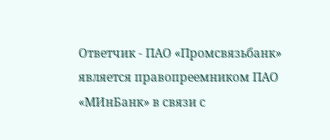Ответчик - ПАО «Промсвязьбанк» является правопреемником ПАО «МИнБанк» в связи с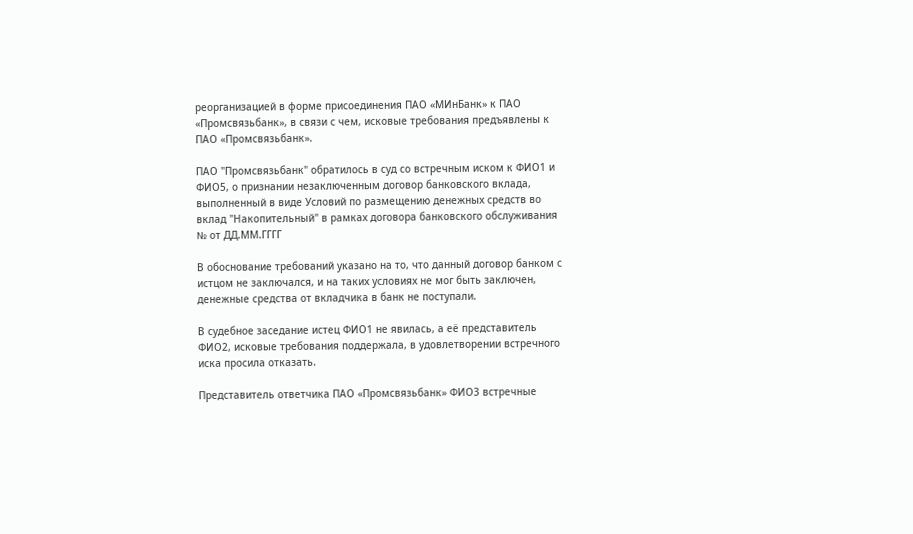реорганизацией в форме присоединения ПАО «МИнБанк» к ПАО «Промсвязьбанк», в связи с чем, исковые требования предъявлены к ПАО «Промсвязьбанк».

ПАО "Промсвязьбанк" обратилось в суд со встречным иском к ФИО1 и ФИО5, о признании незаключенным договор банковского вклада, выполненный в виде Условий по размещению денежных средств во вклад "Накопительный" в рамках договора банковского обслуживания № от ДД.ММ.ГГГГ

В обоснование требований указано на то, что данный договор банком с истцом не заключался, и на таких условиях не мог быть заключен, денежные средства от вкладчика в банк не поступали.

В судебное заседание истец ФИО1 не явилась, а её представитель ФИО2, исковые требования поддержала, в удовлетворении встречного иска просила отказать.

Представитель ответчика ПАО «Промсвязьбанк» ФИО3 встречные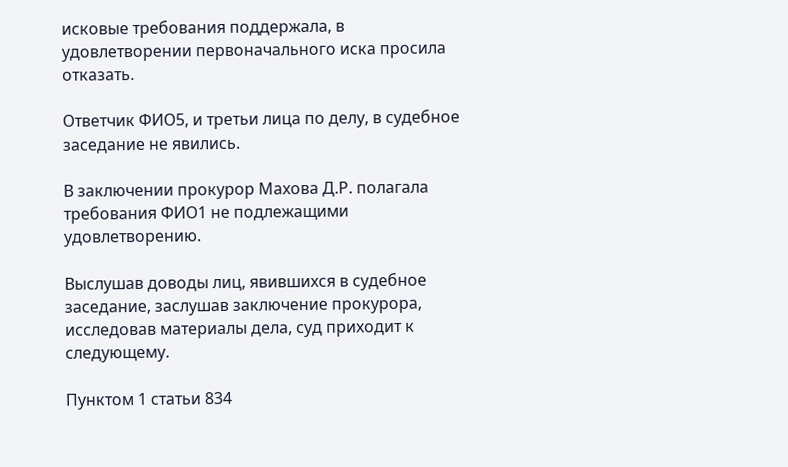исковые требования поддержала, в удовлетворении первоначального иска просила отказать.

Ответчик ФИО5, и третьи лица по делу, в судебное заседание не явились.

В заключении прокурор Махова Д.Р. полагала требования ФИО1 не подлежащими удовлетворению.

Выслушав доводы лиц, явившихся в судебное заседание, заслушав заключение прокурора, исследовав материалы дела, суд приходит к следующему.

Пунктом 1 статьи 834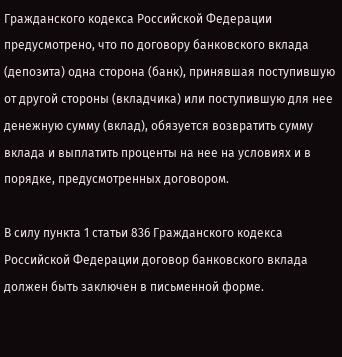Гражданского кодекса Российской Федерации предусмотрено, что по договору банковского вклада (депозита) одна сторона (банк), принявшая поступившую от другой стороны (вкладчика) или поступившую для нее денежную сумму (вклад), обязуется возвратить сумму вклада и выплатить проценты на нее на условиях и в порядке, предусмотренных договором.

В силу пункта 1 статьи 836 Гражданского кодекса Российской Федерации договор банковского вклада должен быть заключен в письменной форме.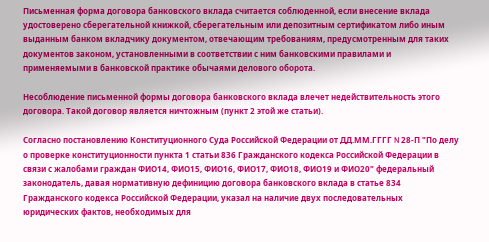Письменная форма договора банковского вклада считается соблюденной, если внесение вклада удостоверено сберегательной книжкой, сберегательным или депозитным сертификатом либо иным выданным банком вкладчику документом, отвечающим требованиям, предусмотренным для таких документов законом, установленными в соответствии с ним банковскими правилами и применяемыми в банковской практике обычаями делового оборота.

Несоблюдение письменной формы договора банковского вклада влечет недействительность этого договора. Такой договор является ничтожным (пункт 2 этой же статьи).

Согласно постановлению Конституционного Суда Российской Федерации от ДД.ММ.ГГГГ N 28-П "По делу о проверке конституционности пункта 1 статьи 836 Гражданского кодекса Российской Федерации в связи с жалобами граждан ФИО14, ФИО15, ФИО16, ФИО17, ФИО18, ФИО19 и ФИО20" федеральный законодатель, давая нормативную дефиницию договора банковского вклада в статье 834 Гражданского кодекса Российской Федерации, указал на наличие двух последовательных юридических фактов, необходимых для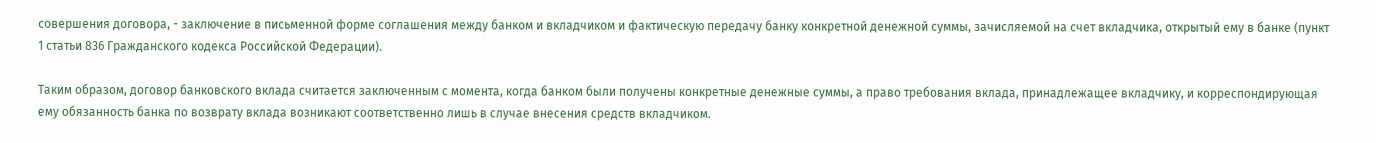совершения договора, - заключение в письменной форме соглашения между банком и вкладчиком и фактическую передачу банку конкретной денежной суммы, зачисляемой на счет вкладчика, открытый ему в банке (пункт 1 статьи 836 Гражданского кодекса Российской Федерации).

Таким образом, договор банковского вклада считается заключенным с момента, когда банком были получены конкретные денежные суммы, а право требования вклада, принадлежащее вкладчику, и корреспондирующая ему обязанность банка по возврату вклада возникают соответственно лишь в случае внесения средств вкладчиком.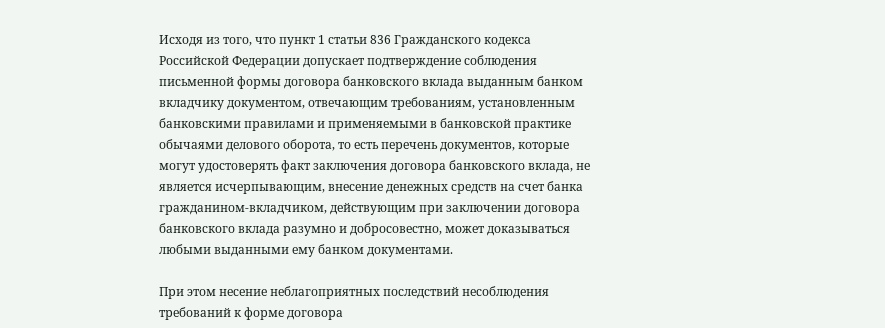Исходя из того, что пункт 1 статьи 836 Гражданского кодекса Российской Федерации допускает подтверждение соблюдения письменной формы договора банковского вклада выданным банком вкладчику документом, отвечающим требованиям, установленным банковскими правилами и применяемыми в банковской практике обычаями делового оборота, то есть перечень документов, которые могут удостоверять факт заключения договора банковского вклада, не является исчерпывающим, внесение денежных средств на счет банка гражданином-вкладчиком, действующим при заключении договора банковского вклада разумно и добросовестно, может доказываться любыми выданными ему банком документами.

При этом несение неблагоприятных последствий несоблюдения требований к форме договора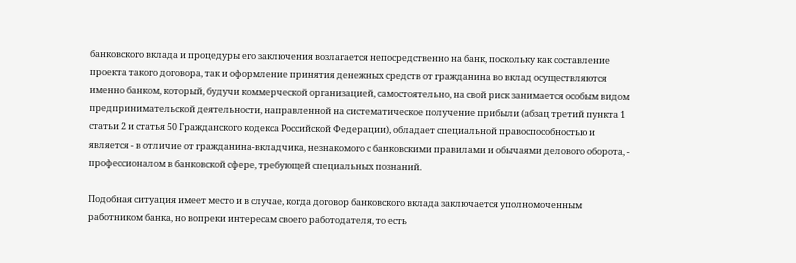банковского вклада и процедуры его заключения возлагается непосредственно на банк, поскольку как составление проекта такого договора, так и оформление принятия денежных средств от гражданина во вклад осуществляются именно банком, который, будучи коммерческой организацией, самостоятельно, на свой риск занимается особым видом предпринимательской деятельности, направленной на систематическое получение прибыли (абзац третий пункта 1 статьи 2 и статья 50 Гражданского кодекса Российской Федерации), обладает специальной правоспособностью и является - в отличие от гражданина-вкладчика, незнакомого с банковскими правилами и обычаями делового оборота, - профессионалом в банковской сфере, требующей специальных познаний.

Подобная ситуация имеет место и в случае, когда договор банковского вклада заключается уполномоченным работником банка, но вопреки интересам своего работодателя, то есть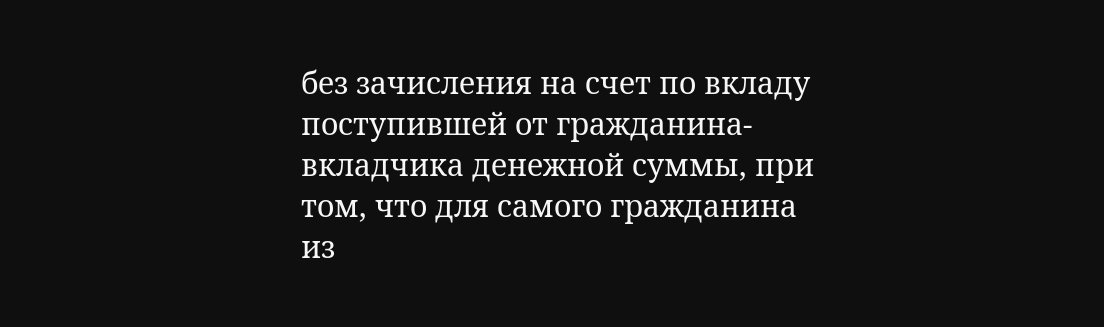без зачисления на счет по вкладу поступившей от гражданина-вкладчика денежной суммы, при том, что для самого гражданина из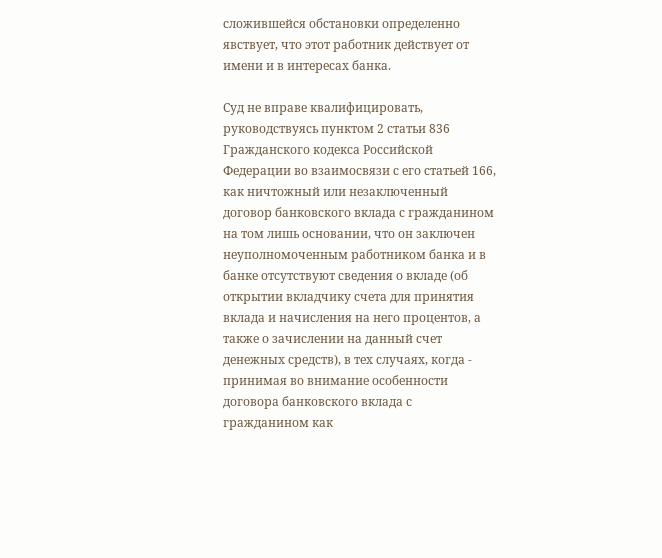сложившейся обстановки определенно явствует, что этот работник действует от имени и в интересах банка.

Суд не вправе квалифицировать, руководствуясь пунктом 2 статьи 836 Гражданского кодекса Российской Федерации во взаимосвязи с его статьей 166, как ничтожный или незаключенный договор банковского вклада с гражданином на том лишь основании, что он заключен неуполномоченным работником банка и в банке отсутствуют сведения о вкладе (об открытии вкладчику счета для принятия вклада и начисления на него процентов, а также о зачислении на данный счет денежных средств), в тех случаях, когда - принимая во внимание особенности договора банковского вклада с гражданином как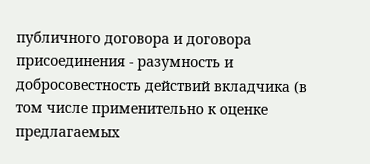публичного договора и договора присоединения - разумность и добросовестность действий вкладчика (в том числе применительно к оценке предлагаемых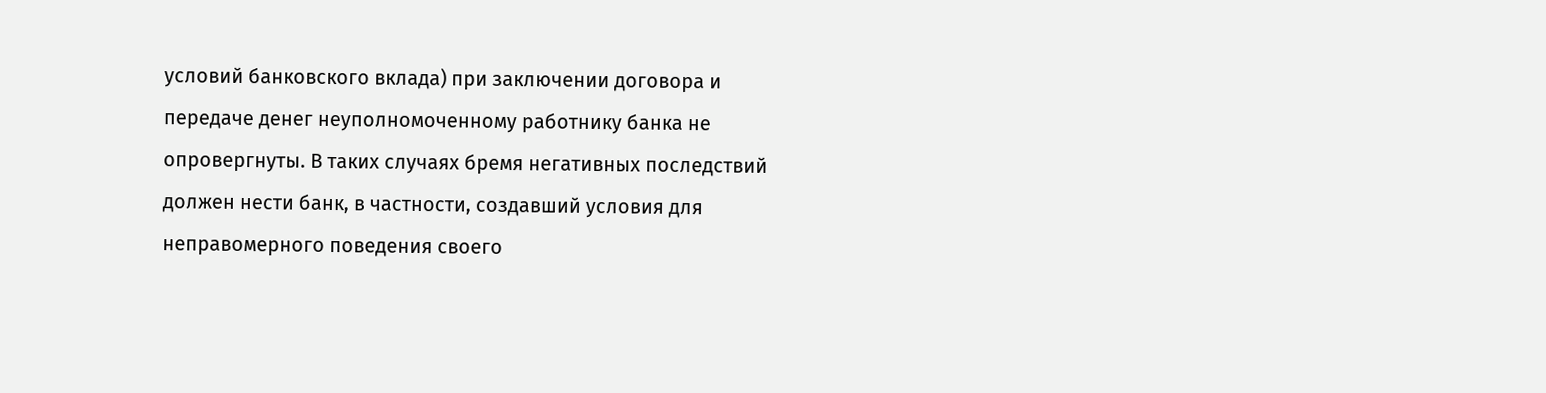условий банковского вклада) при заключении договора и передаче денег неуполномоченному работнику банка не опровергнуты. В таких случаях бремя негативных последствий должен нести банк, в частности, создавший условия для неправомерного поведения своего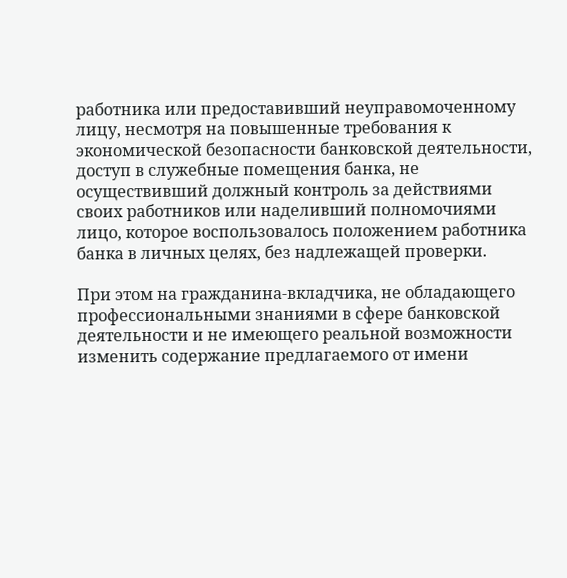работника или предоставивший неуправомоченному лицу, несмотря на повышенные требования к экономической безопасности банковской деятельности, доступ в служебные помещения банка, не осуществивший должный контроль за действиями своих работников или наделивший полномочиями лицо, которое воспользовалось положением работника банка в личных целях, без надлежащей проверки.

При этом на гражданина-вкладчика, не обладающего профессиональными знаниями в сфере банковской деятельности и не имеющего реальной возможности изменить содержание предлагаемого от имени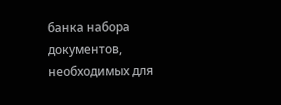банка набора документов, необходимых для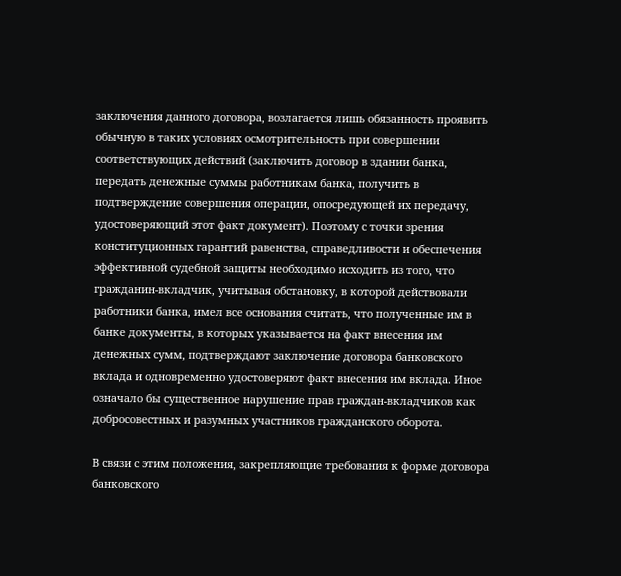заключения данного договора, возлагается лишь обязанность проявить обычную в таких условиях осмотрительность при совершении соответствующих действий (заключить договор в здании банка, передать денежные суммы работникам банка, получить в подтверждение совершения операции, опосредующей их передачу, удостоверяющий этот факт документ). Поэтому с точки зрения конституционных гарантий равенства, справедливости и обеспечения эффективной судебной защиты необходимо исходить из того, что гражданин-вкладчик, учитывая обстановку, в которой действовали работники банка, имел все основания считать, что полученные им в банке документы, в которых указывается на факт внесения им денежных сумм, подтверждают заключение договора банковского вклада и одновременно удостоверяют факт внесения им вклада. Иное означало бы существенное нарушение прав граждан-вкладчиков как добросовестных и разумных участников гражданского оборота.

В связи с этим положения, закрепляющие требования к форме договора банковского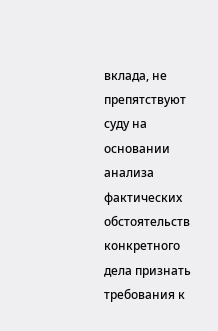вклада, не препятствуют суду на основании анализа фактических обстоятельств конкретного дела признать требования к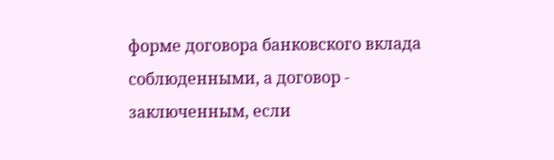форме договора банковского вклада соблюденными, а договор - заключенным, если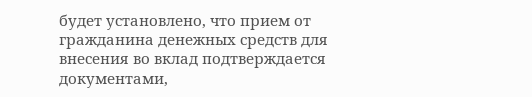будет установлено, что прием от гражданина денежных средств для внесения во вклад подтверждается документами,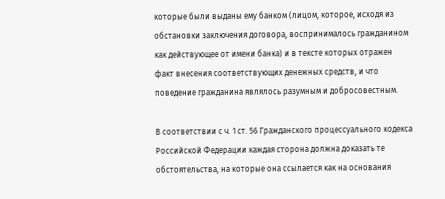которые были выданы ему банком (лицом, которое, исходя из обстановки заключения договора, воспринималось гражданином как действующее от имени банка) и в тексте которых отражен факт внесения соответствующих денежных средств, и что поведение гражданина являлось разумным и добросовестным.

В соответствии с ч. 1 ст. 56 Гражданского процессуального кодекса Российской Федерации каждая сторона должна доказать те обстоятельства, на которые она ссылается как на основания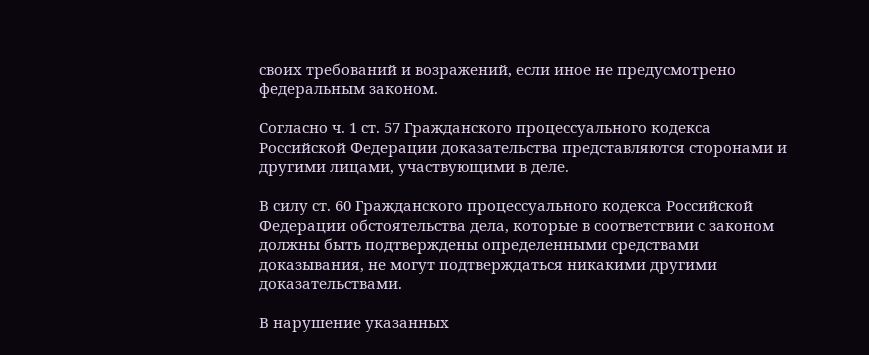своих требований и возражений, если иное не предусмотрено федеральным законом.

Согласно ч. 1 ст. 57 Гражданского процессуального кодекса Российской Федерации доказательства представляются сторонами и другими лицами, участвующими в деле.

В силу ст. 60 Гражданского процессуального кодекса Российской Федерации обстоятельства дела, которые в соответствии с законом должны быть подтверждены определенными средствами доказывания, не могут подтверждаться никакими другими доказательствами.

В нарушение указанных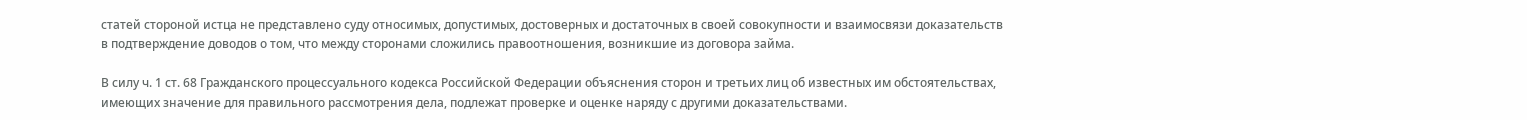статей стороной истца не представлено суду относимых, допустимых, достоверных и достаточных в своей совокупности и взаимосвязи доказательств в подтверждение доводов о том, что между сторонами сложились правоотношения, возникшие из договора займа.

В силу ч. 1 ст. 68 Гражданского процессуального кодекса Российской Федерации объяснения сторон и третьих лиц об известных им обстоятельствах, имеющих значение для правильного рассмотрения дела, подлежат проверке и оценке наряду с другими доказательствами.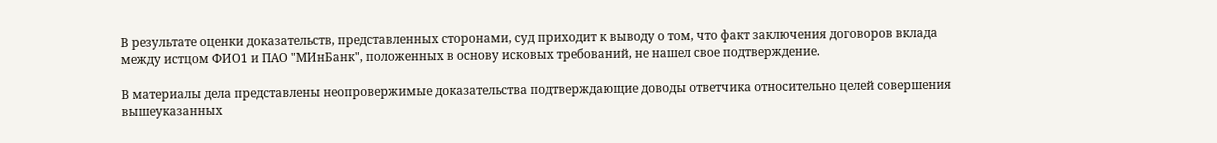В результате оценки доказательств, представленных сторонами, суд приходит к выводу о том, что факт заключения договоров вклада между истцом ФИО1 и ПАО "МИнБанк", положенных в основу исковых требований, не нашел свое подтверждение.

В материалы дела представлены неопровержимые доказательства подтверждающие доводы ответчика относительно целей совершения вышеуказанных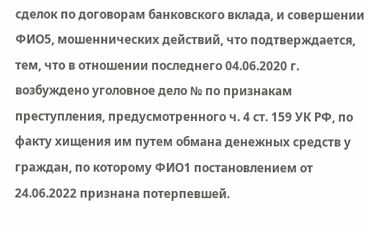сделок по договорам банковского вклада, и совершении ФИО5, мошеннических действий, что подтверждается, тем, что в отношении последнего 04.06.2020 г. возбуждено уголовное дело № по признакам преступления, предусмотренного ч. 4 ст. 159 УК РФ, по факту хищения им путем обмана денежных средств у граждан, по которому ФИО1 постановлением от 24.06.2022 признана потерпевшей.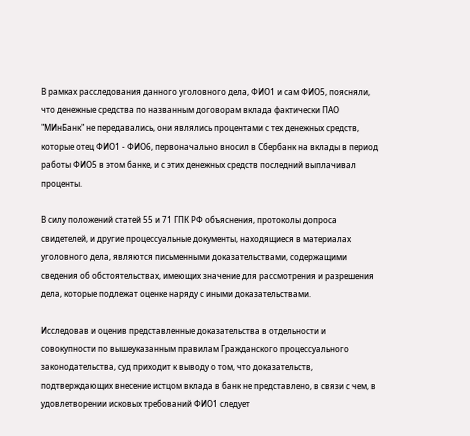В рамках расследования данного уголовного дела, ФИО1 и сам ФИО5, поясняли, что денежные средства по названным договорам вклада фактически ПАО "МИнБанк" не передавались, они являлись процентами с тех денежных средств, которые отец ФИО1 - ФИО6, первоначально вносил в Сбербанк на вклады в период работы ФИО5 в этом банке, и с этих денежных средств последний выплачивал проценты.

В силу положений статей 55 и 71 ГПК РФ объяснения, протоколы допроса свидетелей, и другие процессуальные документы, находящиеся в материалах уголовного дела, являются письменными доказательствами, содержащими сведения об обстоятельствах, имеющих значение для рассмотрения и разрешения дела, которые подлежат оценке наряду с иными доказательствами.

Исследовав и оценив представленные доказательства в отдельности и совокупности по вышеуказанным правилам Гражданского процессуального законодательства, суд приходит к выводу о том, что доказательств, подтверждающих внесение истцом вклада в банк не представлено, в связи с чем, в удовлетворении исковых требований ФИО1 следует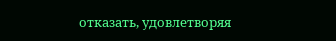отказать, удовлетворяя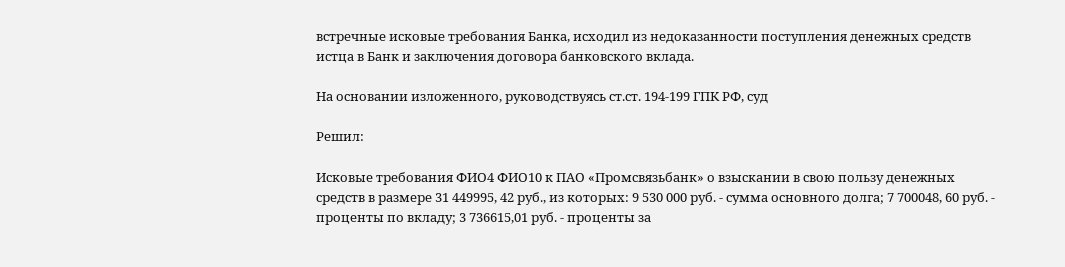встречные исковые требования Банка, исходил из недоказанности поступления денежных средств истца в Банк и заключения договора банковского вклада.

На основании изложенного, руководствуясь ст.ст. 194-199 ГПК РФ, суд

Решил:

Исковые требования ФИО4 ФИО10 к ПАО «Промсвязьбанк» о взыскании в свою пользу денежных средств в размере 31 449995, 42 руб., из которых: 9 530 000 руб. - сумма основного долга; 7 700048, 60 руб. - проценты по вкладу; 3 736615,01 руб. - проценты за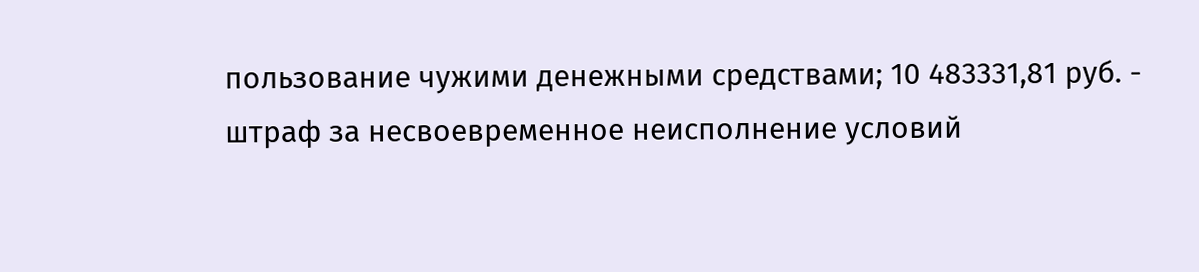пользование чужими денежными средствами; 10 483331,81 руб. - штраф за несвоевременное неисполнение условий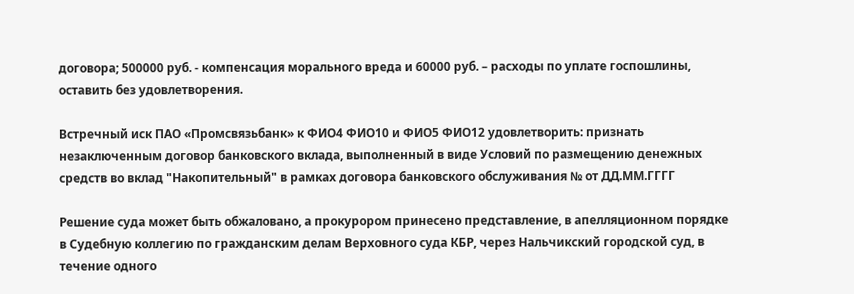договора; 500000 руб. - компенсация морального вреда и 60000 руб. – расходы по уплате госпошлины, оставить без удовлетворения.

Встречный иск ПАО «Промсвязьбанк» к ФИО4 ФИО10 и ФИО5 ФИО12 удовлетворить: признать незаключенным договор банковского вклада, выполненный в виде Условий по размещению денежных средств во вклад "Накопительный" в рамках договора банковского обслуживания № от ДД.ММ.ГГГГ

Решение суда может быть обжаловано, а прокурором принесено представление, в апелляционном порядке в Судебную коллегию по гражданским делам Верховного суда КБР, через Нальчикский городской суд, в течение одного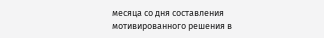месяца со дня составления мотивированного решения в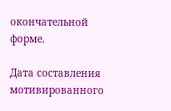окончательной форме.

Дата составления мотивированного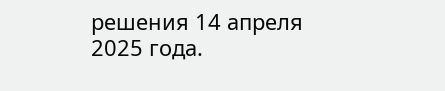решения 14 апреля 2025 года.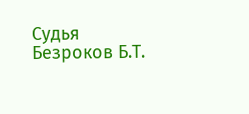Судья Безроков Б.Т.